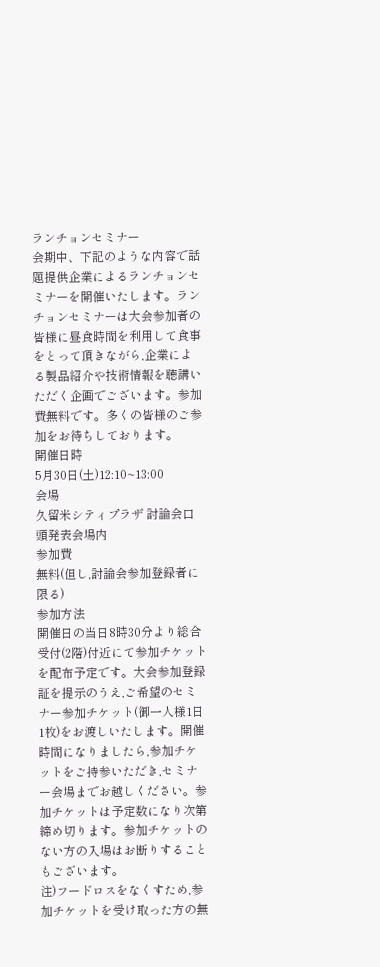ランチョンセミナー
会期中、下記のような内容で話題提供企業によるランチョンセミナーを開催いたします。ランチョンセミナーは大会参加者の皆様に昼食時間を利用して食事をとって頂きながら,企業による製品紹介や技術情報を聴講いただく企画でございます。参加費無料です。多くの皆様のご参加をお待ちしております。
開催日時
5月30日(土)12:10~13:00
会場
久留米シティプラザ 討論会口頭発表会場内
参加費
無料(但し,討論会参加登録者に限る)
参加方法
開催日の当日8時30分より総合受付(2階)付近にて参加チケットを配布予定です。大会参加登録証を提示のうえ,ご希望のセミナー参加チケット(御一人様1日1枚)をお渡しいたします。開催時間になりましたら,参加チケットをご持参いただき,セミナー会場までお越しください。参加チケットは予定数になり次第締め切ります。参加チケットのない方の入場はお断りすることもございます。
注)フードロスをなくすため,参加チケットを受け取った方の無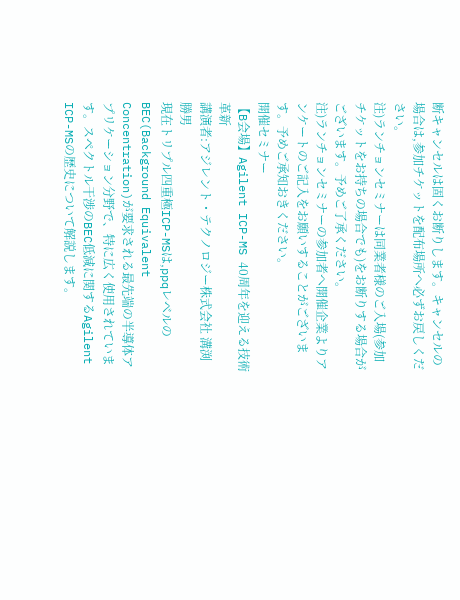断キャンセルは固くお断りします。キャンセルの場合は,参加チケットを配布場所へ必ずお戻しください。
注)ランチョンセミナーは同業者様のご入場(参加チケットをお持ちの場合でも)をお断りする場合がございます。予めご了承ください。
注)ランチョンセミナーの参加者へ開催企業よりアンケートのご記入をお願いすることがございます。予めご承知おきください。
開催セミナー
【B会場】Agilent ICP-MS 40周年を迎える技術革新
講演者:アジレント・テクノロジー株式会社 溝渕勝男
現在トリプル四重極ICP-MSは,ppqレベルのBEC(Background Equivalent Concentration)が要求される最先端の半導体アプリケーション分野で、特に広く使用されています。スペクトル干渉のBEC低減に関するAgilent ICP-MSの歴史について解説します。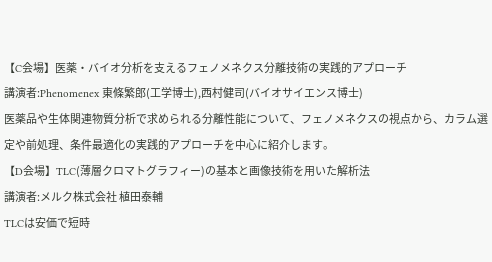【C会場】医薬・バイオ分析を支えるフェノメネクス分離技術の実践的アプローチ
講演者:Phenomenex 東條繁郎(工学博士),西村健司(バイオサイエンス博士)
医薬品や生体関連物質分析で求められる分離性能について、フェノメネクスの視点から、カラム選定や前処理、条件最適化の実践的アプローチを中心に紹介します。
【D会場】TLC(薄層クロマトグラフィー)の基本と画像技術を用いた解析法
講演者:メルク株式会社 植田泰輔
TLCは安価で短時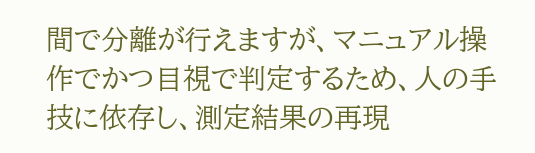間で分離が行えますが、マニュアル操作でかつ目視で判定するため、人の手技に依存し、測定結果の再現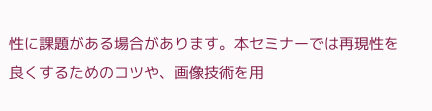性に課題がある場合があります。本セミナーでは再現性を良くするためのコツや、画像技術を用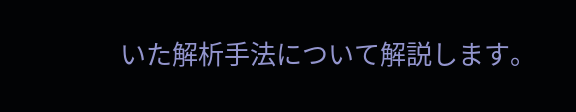いた解析手法について解説します。